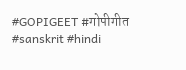#GOPIGEET #गोपीगीत #sanskrit #hindi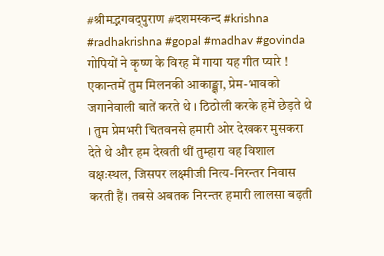#श्रीमद्भगवद्पुराण #दशमस्कन्द #krishna #radhakrishna #gopal #madhav #govinda गोपियों ने कृष्ण के विरह में गाया यह गीत प्यारे ! एकान्तमें तुम मिलनकी आकाङ्क्षा, प्रेम-भावको जगानेवाली बातें करते थे । ठिठोली करके हमें छेड़ते थे । तुम प्रेमभरी चितवनसे हमारी ओर देखकर मुसकरा देते थे और हम देखती थीं तुम्हारा वह विशाल वक्षःस्थल, जिसपर लक्ष्मीजी नित्य-निरन्तर निवास करती हैं। तबसे अबतक निरन्तर हमारी लालसा बढ़ती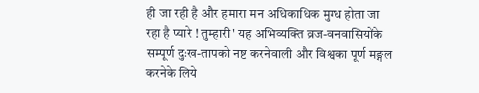ही जा रही है और हमारा मन अधिकाधिक मुग्ध होता जा रहा है प्यारे ! तुम्हारी' यह अभिव्यक्ति व्रज-वनवासियोंके सम्पूर्ण दुःख-तापको नष्ट करनेवाली और विश्वका पूर्ण मङ्गल करनेके लिये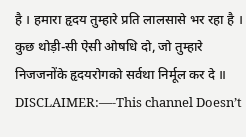है । हमारा हृदय तुम्हारे प्रति लालसासे भर रहा है । कुछ थोड़ी-सी ऐसी ओषधि दो, जो तुम्हारे निजजनोंके हृदयरोगको सर्वथा निर्मूल कर दे ॥ DISCLAIMER:—-This channel Doesn’t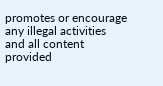promotes or encourage any illegal activities and all content provided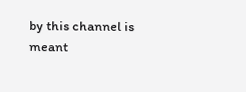by this channel is meant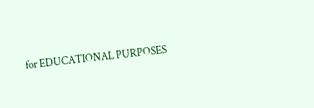for EDUCATIONAL PURPOSES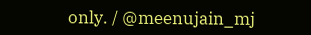only. / @meenujain_mj